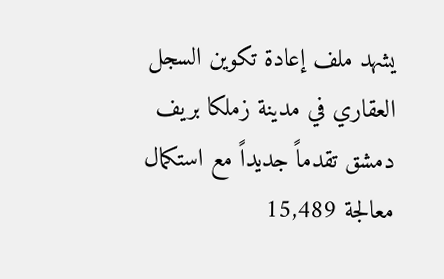يشهد ملف إعادة تكوين السجل العقاري في مدينة زملكا بريف دمشق تقدماً جديداً مع استكمال معالجة 15,489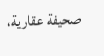صحيفة عقارية،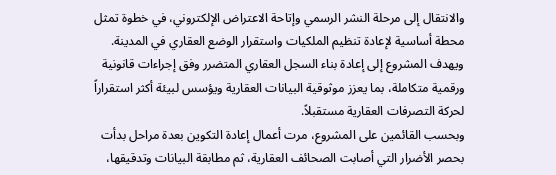والانتقال إلى مرحلة النشر الرسمي وإتاحة الاعتراض الإلكتروني، في خطوة تمثل محطة أساسية لإعادة تنظيم الملكيات واستقرار الوضع العقاري في المدينة.
ويهدف المشروع إلى إعادة بناء السجل العقاري المتضرر وفق إجراءات قانونية ورقمية متكاملة، بما يعزز موثوقية البيانات العقارية ويؤسس لبيئة أكثر استقراراً لحركة التصرفات العقارية مستقبلاً.
وبحسب القائمين على المشروع، مرت أعمال إعادة التكوين بعدة مراحل بدأت بحصر الأضرار التي أصابت الصحائف العقارية، ثم مطابقة البيانات وتدقيقها،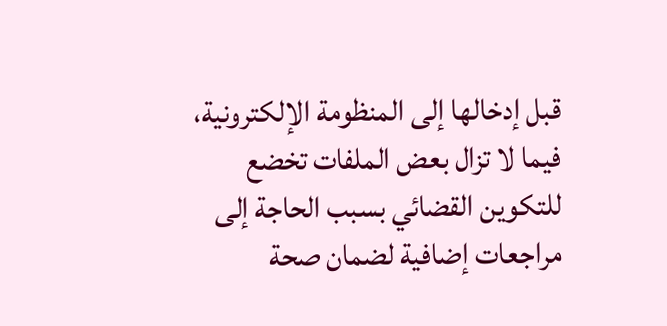قبل إدخالها إلى المنظومة الإلكترونية، فيما لا تزال بعض الملفات تخضع للتكوين القضائي بسبب الحاجة إلى مراجعات إضافية لضمان صحة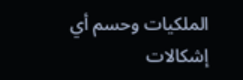الملكيات وحسم أي إشكالات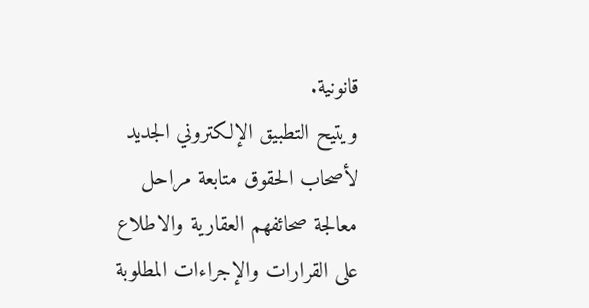قانونية.
ويتيح التطبيق الإلكتروني الجديد لأصحاب الحقوق متابعة مراحل معالجة صحائفهم العقارية والاطلاع على القرارات والإجراءات المطلوبة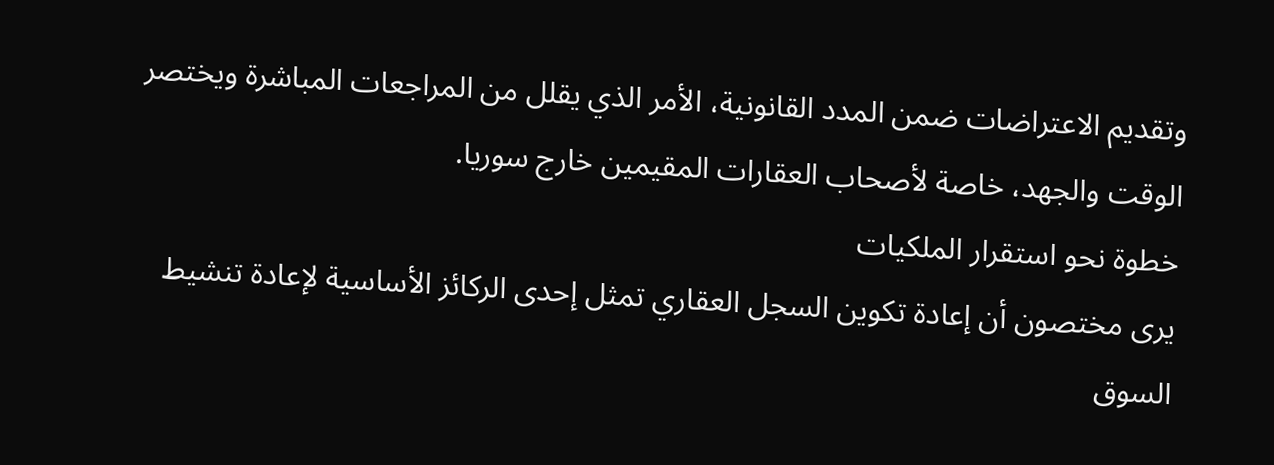وتقديم الاعتراضات ضمن المدد القانونية، الأمر الذي يقلل من المراجعات المباشرة ويختصر الوقت والجهد، خاصة لأصحاب العقارات المقيمين خارج سوريا.
خطوة نحو استقرار الملكيات
يرى مختصون أن إعادة تكوين السجل العقاري تمثل إحدى الركائز الأساسية لإعادة تنشيط السوق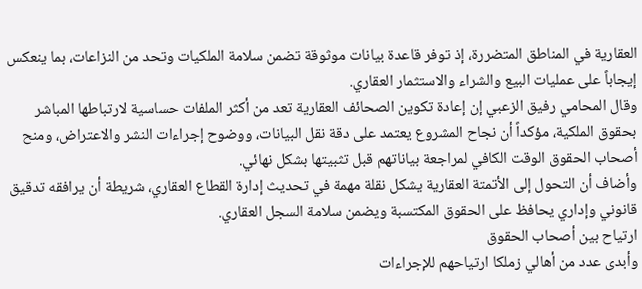العقارية في المناطق المتضررة، إذ توفر قاعدة بيانات موثوقة تضمن سلامة الملكيات وتحد من النزاعات، بما ينعكس إيجاباً على عمليات البيع والشراء والاستثمار العقاري.
وقال المحامي رفيق الزعبي إن إعادة تكوين الصحائف العقارية تعد من أكثر الملفات حساسية لارتباطها المباشر بحقوق الملكية، مؤكداً أن نجاح المشروع يعتمد على دقة نقل البيانات، ووضوح إجراءات النشر والاعتراض، ومنح أصحاب الحقوق الوقت الكافي لمراجعة بياناتهم قبل تثبيتها بشكل نهائي.
وأضاف أن التحول إلى الأتمتة العقارية يشكل نقلة مهمة في تحديث إدارة القطاع العقاري، شريطة أن يرافقه تدقيق قانوني وإداري يحافظ على الحقوق المكتسبة ويضمن سلامة السجل العقاري.
ارتياح بين أصحاب الحقوق
وأبدى عدد من أهالي زملكا ارتياحهم للإجراءات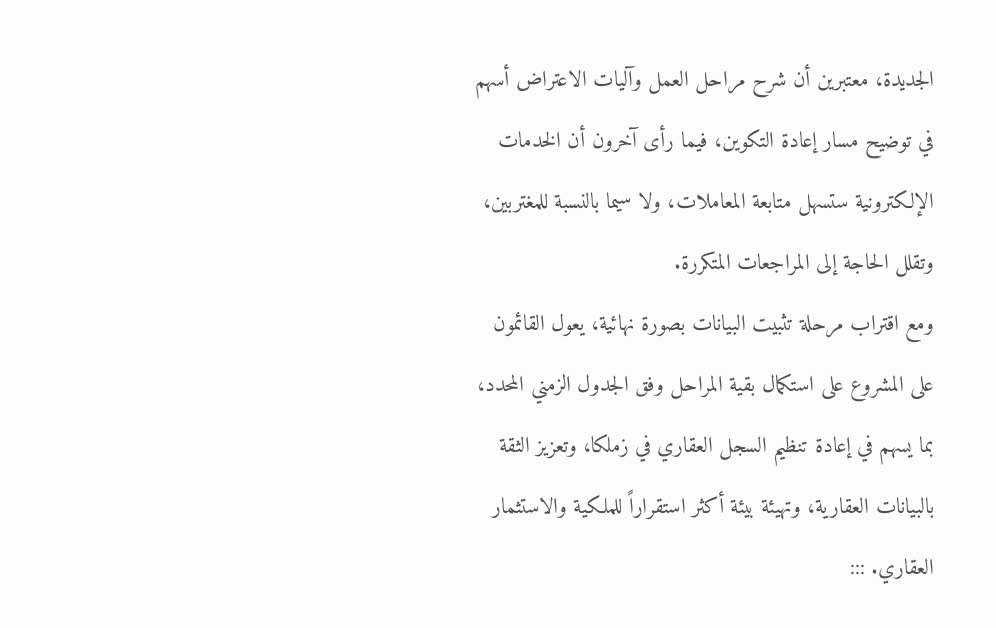الجديدة، معتبرين أن شرح مراحل العمل وآليات الاعتراض أسهم في توضيح مسار إعادة التكوين، فيما رأى آخرون أن الخدمات الإلكترونية ستسهل متابعة المعاملات، ولا سيما بالنسبة للمغتربين، وتقلل الحاجة إلى المراجعات المتكررة.
ومع اقتراب مرحلة تثبيت البيانات بصورة نهائية، يعول القائمون على المشروع على استكمال بقية المراحل وفق الجدول الزمني المحدد، بما يسهم في إعادة تنظيم السجل العقاري في زملكا، وتعزيز الثقة بالبيانات العقارية، وتهيئة بيئة أكثر استقراراً للملكية والاستثمار العقاري. :::